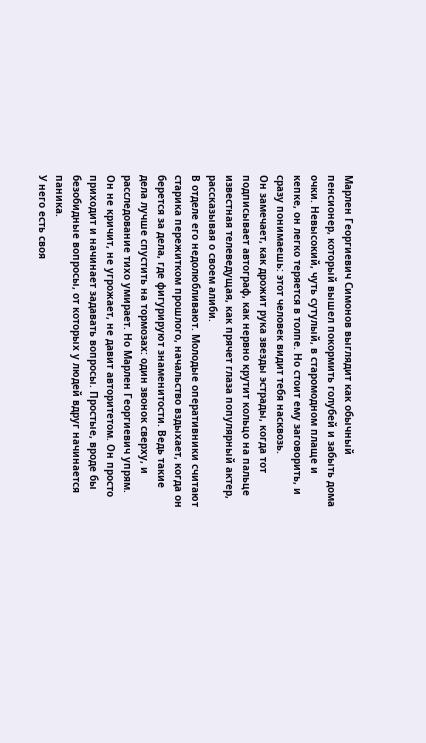Марлен Георгиевич Симонов выглядит как обычный пенсионер, который вышел покормить голубей и забыть дома очки. Невысокий, чуть сутулый, в старомодном плаще и кепке, он легко теряется в толпе. Но стоит ему заговорить, и сразу понимаешь: этот человек видит тебя насквозь.
Он замечает, как дрожит рука звезды эстрады, когда тот подписывает автограф, как нервно крутит кольцо на пальце известная телеведущая, как прячет глаза популярный актер, рассказывая о своем алиби.
В отделе его недолюбливают. Молодые оперативники считают старика пережитком прошлого, начальство вздыхает, когда он берется за дела, где фигурируют знаменитости. Ведь такие дела лучше спустить на тормозах: один звонок сверху, и расследование тихо умирает. Но Марлен Георгиевич упрям. Он не кричит, не угрожает, не давит авторитетом. Он просто приходит и начинает задавать вопросы. Простые, вроде бы безобидные вопросы, от которых у людей вдруг начинается паника.
У него есть своя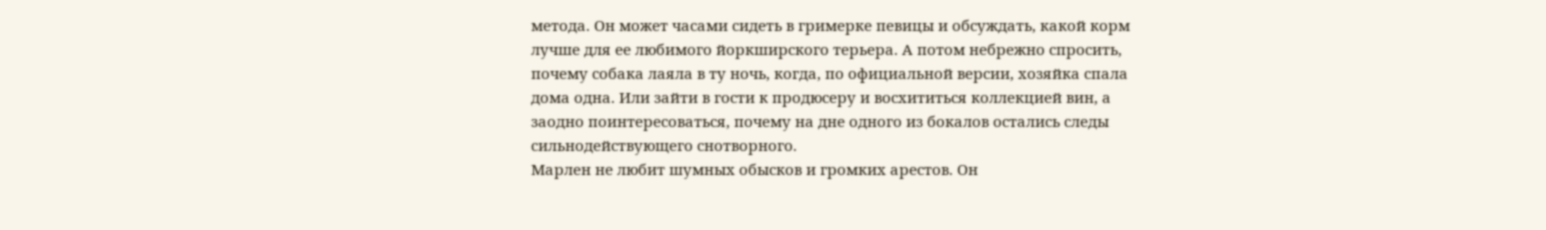метода. Он может часами сидеть в гримерке певицы и обсуждать, какой корм лучше для ее любимого йоркширского терьера. А потом небрежно спросить, почему собака лаяла в ту ночь, когда, по официальной версии, хозяйка спала дома одна. Или зайти в гости к продюсеру и восхититься коллекцией вин, а заодно поинтересоваться, почему на дне одного из бокалов остались следы сильнодействующего снотворного.
Марлен не любит шумных обысков и громких арестов. Он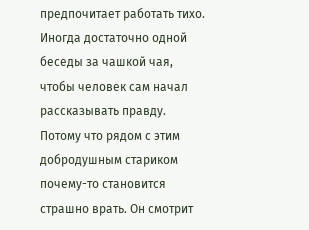предпочитает работать тихо. Иногда достаточно одной беседы за чашкой чая, чтобы человек сам начал рассказывать правду. Потому что рядом с этим добродушным стариком почему-то становится страшно врать. Он смотрит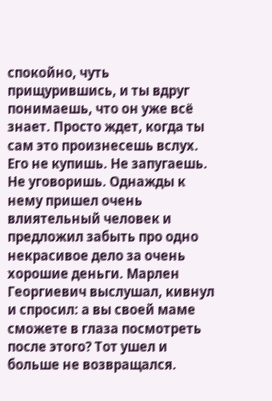спокойно, чуть прищурившись, и ты вдруг понимаешь, что он уже всё знает. Просто ждет, когда ты сам это произнесешь вслух.
Его не купишь. Не запугаешь. Не уговоришь. Однажды к нему пришел очень влиятельный человек и предложил забыть про одно некрасивое дело за очень хорошие деньги. Марлен Георгиевич выслушал, кивнул и спросил: а вы своей маме сможете в глаза посмотреть после этого? Тот ушел и больше не возвращался.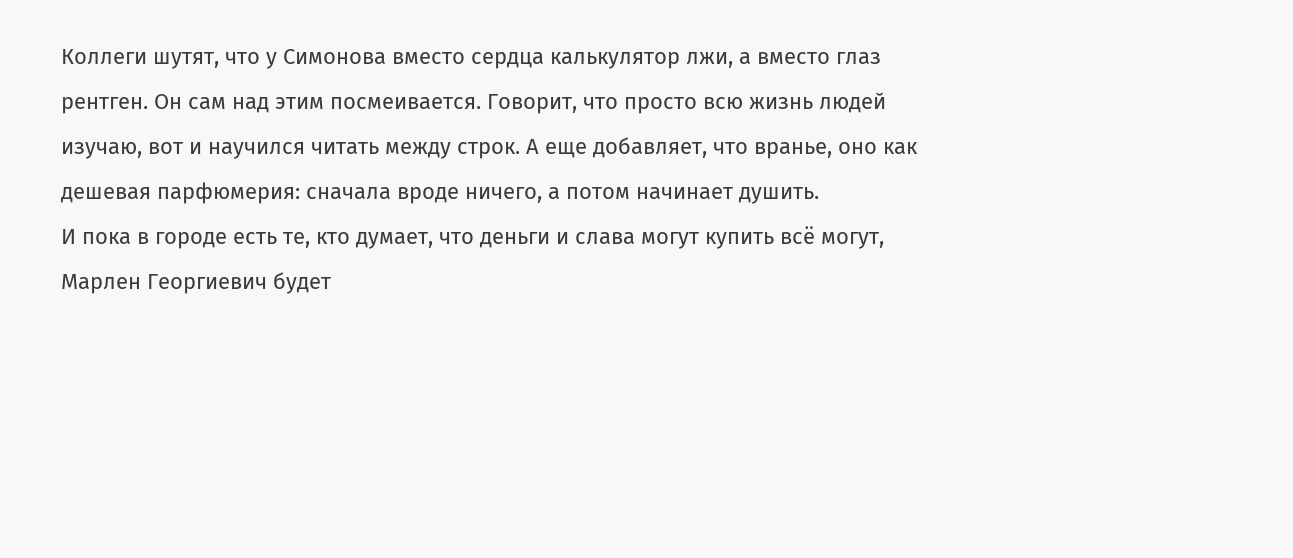Коллеги шутят, что у Симонова вместо сердца калькулятор лжи, а вместо глаз рентген. Он сам над этим посмеивается. Говорит, что просто всю жизнь людей изучаю, вот и научился читать между строк. А еще добавляет, что вранье, оно как дешевая парфюмерия: сначала вроде ничего, а потом начинает душить.
И пока в городе есть те, кто думает, что деньги и слава могут купить всё могут, Марлен Георгиевич будет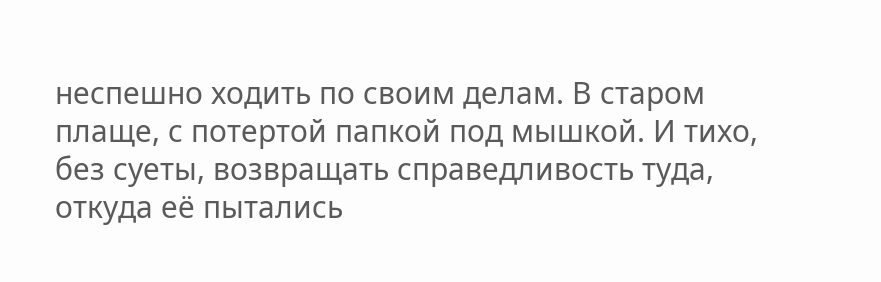неспешно ходить по своим делам. В старом плаще, с потертой папкой под мышкой. И тихо, без суеты, возвращать справедливость туда, откуда её пытались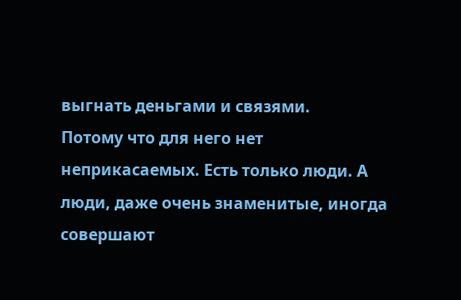выгнать деньгами и связями.
Потому что для него нет неприкасаемых. Есть только люди. А люди, даже очень знаменитые, иногда совершают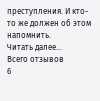преступления. И кто-то же должен об этом напомнить.
Читать далее...
Всего отзывов
6